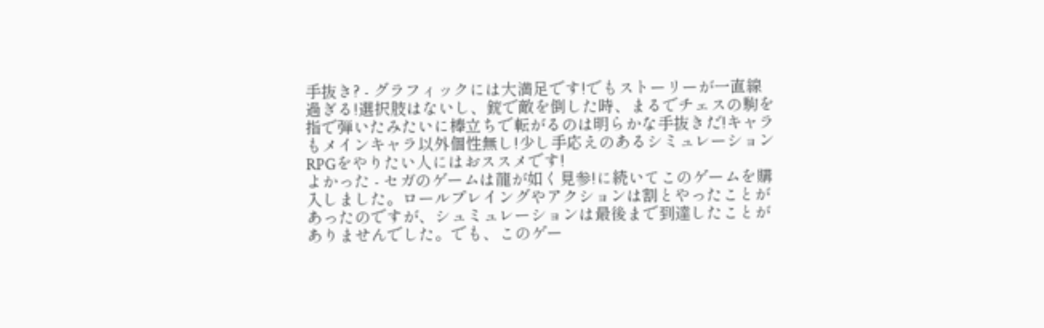手抜き? - グラフィックには大満足です!でもストーリーが一直線過ぎる!選択肢はないし、銃で敵を倒した時、まるでチェスの駒を指で弾いたみたいに棒立ちで転がるのは明らかな手抜きだ!キャラもメインキャラ以外個性無し!少し手応えのあるシミュレーションRPGをやりたい人にはおススメです!
よかった - セガのゲームは龍が如く見参!に続いてこのゲームを購入しました。ロールプレイングやアクションは割とやったことがあったのですが、シュミュレーションは最後まで到達したことがありませんでした。でも、このゲー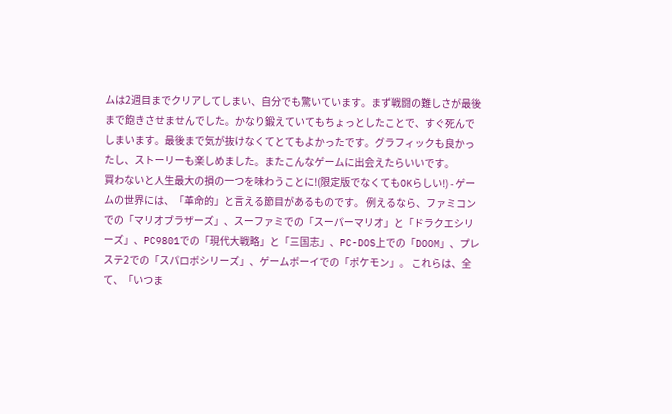ムは2週目までクリアしてしまい、自分でも驚いています。まず戦闘の難しさが最後まで飽きさせませんでした。かなり鍛えていてもちょっとしたことで、すぐ死んでしまいます。最後まで気が抜けなくてとてもよかったです。グラフィックも良かったし、ストーリーも楽しめました。またこんなゲームに出会えたらいいです。
買わないと人生最大の損の一つを味わうことに!(限定版でなくてもOKらしい!) - ゲームの世界には、「革命的」と言える節目があるものです。 例えるなら、ファミコンでの「マリオブラザーズ」、スーファミでの「スーパーマリオ」と「ドラクエシリーズ」、PC9801での「現代大戦略」と「三国志」、PC-DOS上での「DOOM」、プレステ2での「スパロボシリーズ」、ゲームボーイでの「ポケモン」。 これらは、全て、「いつま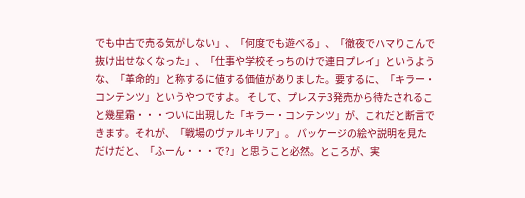でも中古で売る気がしない」、「何度でも遊べる」、「徹夜でハマりこんで抜け出せなくなった」、「仕事や学校そっちのけで連日プレイ」というような、「革命的」と称するに値する価値がありました。要するに、「キラー・コンテンツ」というやつですよ。 そして、プレステ3発売から待たされること幾星霜・・・ついに出現した「キラー・コンテンツ」が、これだと断言できます。それが、「戦場のヴァルキリア」。 パッケージの絵や説明を見ただけだと、「ふーん・・・で?」と思うこと必然。ところが、実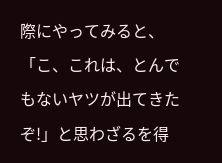際にやってみると、「こ、これは、とんでもないヤツが出てきたぞ!」と思わざるを得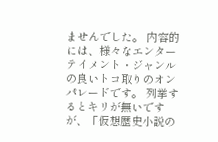ませんでした。 内容的には、様々なエンターテイメント・ジャンルの良いトコ取りのオンパレードです。 列挙するとキリが無いですが、「仮想歴史小説の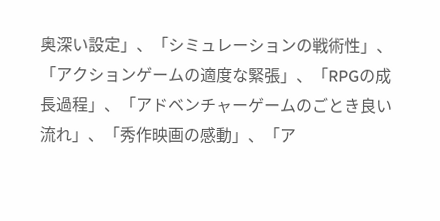奥深い設定」、「シミュレーションの戦術性」、「アクションゲームの適度な緊張」、「RPGの成長過程」、「アドベンチャーゲームのごとき良い流れ」、「秀作映画の感動」、「ア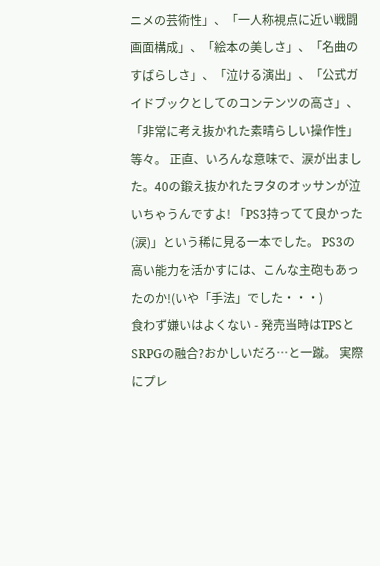ニメの芸術性」、「一人称視点に近い戦闘画面構成」、「絵本の美しさ」、「名曲のすばらしさ」、「泣ける演出」、「公式ガイドブックとしてのコンテンツの高さ」、「非常に考え抜かれた素晴らしい操作性」等々。 正直、いろんな意味で、涙が出ました。40の鍛え抜かれたヲタのオッサンが泣いちゃうんですよ! 「PS3持ってて良かった(涙)」という稀に見る一本でした。 PS3の高い能力を活かすには、こんな主砲もあったのか!(いや「手法」でした・・・)
食わず嫌いはよくない - 発売当時はTPSとSRPGの融合?おかしいだろ…と一蹴。 実際にプレ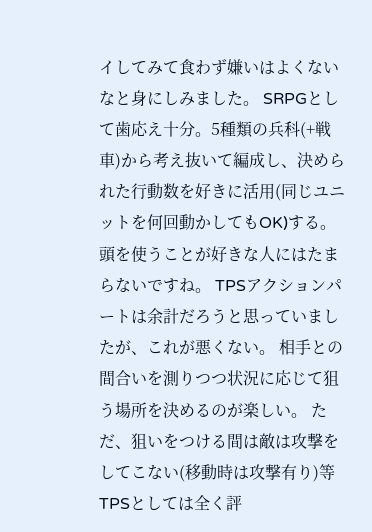イしてみて食わず嫌いはよくないなと身にしみました。 SRPGとして歯応え十分。5種類の兵科(+戦車)から考え抜いて編成し、決められた行動数を好きに活用(同じユニットを何回動かしてもOK)する。 頭を使うことが好きな人にはたまらないですね。 TPSアクションパートは余計だろうと思っていましたが、これが悪くない。 相手との間合いを測りつつ状況に応じて狙う場所を決めるのが楽しい。 ただ、狙いをつける間は敵は攻撃をしてこない(移動時は攻撃有り)等TPSとしては全く評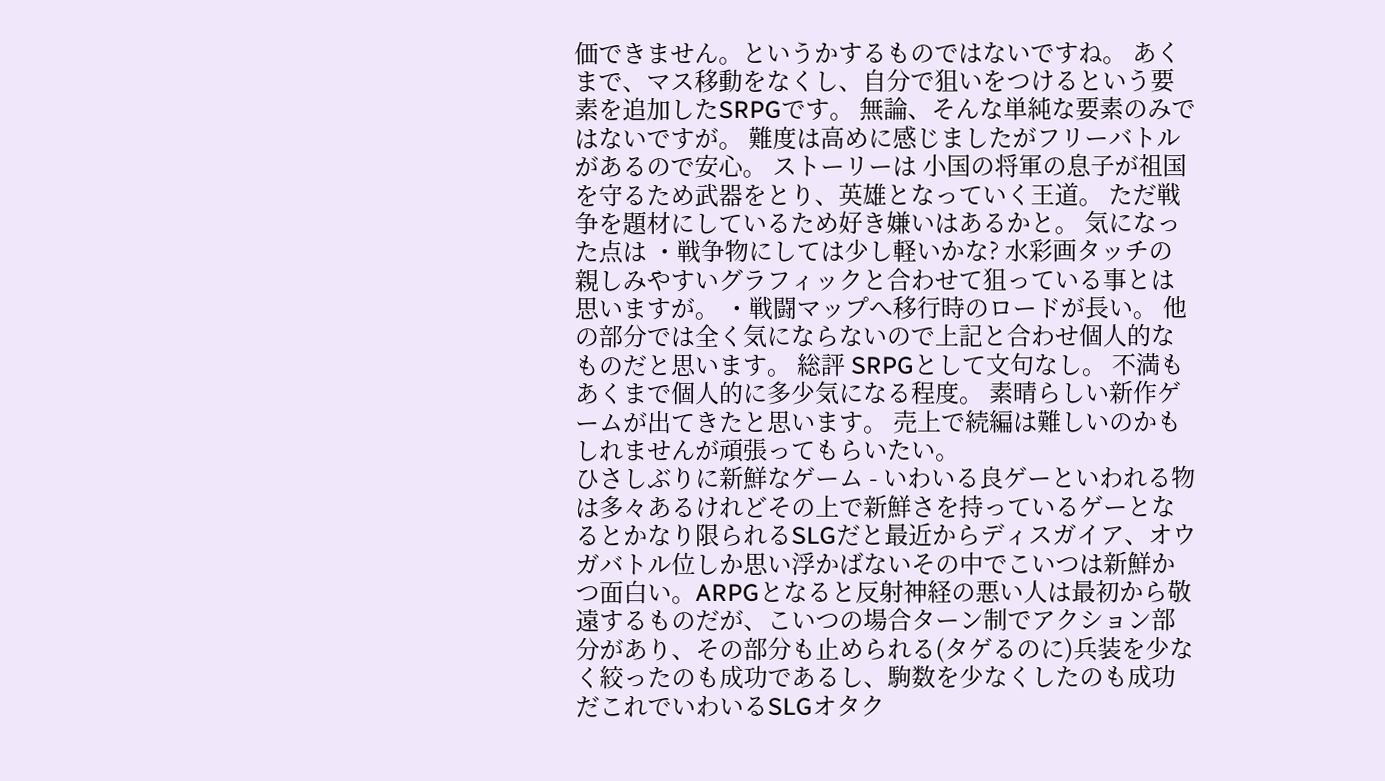価できません。というかするものではないですね。 あくまで、マス移動をなくし、自分で狙いをつけるという要素を追加したSRPGです。 無論、そんな単純な要素のみではないですが。 難度は高めに感じましたがフリーバトルがあるので安心。 ストーリーは 小国の将軍の息子が祖国を守るため武器をとり、英雄となっていく王道。 ただ戦争を題材にしているため好き嫌いはあるかと。 気になった点は ・戦争物にしては少し軽いかな? 水彩画タッチの親しみやすいグラフィックと合わせて狙っている事とは思いますが。 ・戦闘マップへ移行時のロードが長い。 他の部分では全く気にならないので上記と合わせ個人的なものだと思います。 総評 SRPGとして文句なし。 不満もあくまで個人的に多少気になる程度。 素晴らしい新作ゲームが出てきたと思います。 売上で続編は難しいのかもしれませんが頑張ってもらいたい。
ひさしぶりに新鮮なゲーム - いわいる良ゲーといわれる物は多々あるけれどその上で新鮮さを持っているゲーとなるとかなり限られるSLGだと最近からディスガイア、オウガバトル位しか思い浮かばないその中でこいつは新鮮かつ面白い。ARPGとなると反射神経の悪い人は最初から敬遠するものだが、こいつの場合ターン制でアクション部分があり、その部分も止められる(タゲるのに)兵装を少なく絞ったのも成功であるし、駒数を少なくしたのも成功だこれでいわいるSLGオタク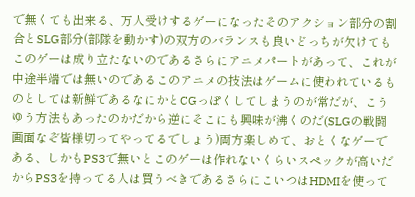で無くても出来る、万人受けするゲーになったそのアクション部分の割合とSLG部分(部隊を動かす)の双方のバランスも良いどっちが欠けてもこのゲーは成り立たないのであるさらにアニメパートがあって、これが中途半端では無いのであるこのアニメの技法はゲームに使われているものとしては新鮮であるなにかとCGっぽくしてしまうのが常だが、こうゆう方法もあったのかだから逆にそこにも興味が沸くのだ(SLGの戦闘画面なぞ皆様切ってやってるでしょう)両方楽しめて、おとくなゲーである、しかもPS3で無いとこのゲーは作れないくらいスペックが高いだからPS3を持ってる人は買うべきであるさらにこいつはHDMIを使って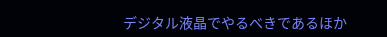デジタル液晶でやるべきであるほか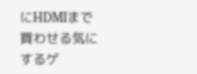にHDMIまで買わせる気にするゲ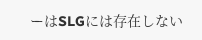ーはSLGには存在しない